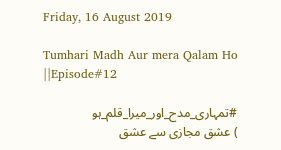Friday, 16 August 2019

Tumhari Madh Aur mera Qalam Ho ||Episode#12

#تمہاری_مدح_اور_میرا_قلم_ہو
) عشق مجازی سے عشق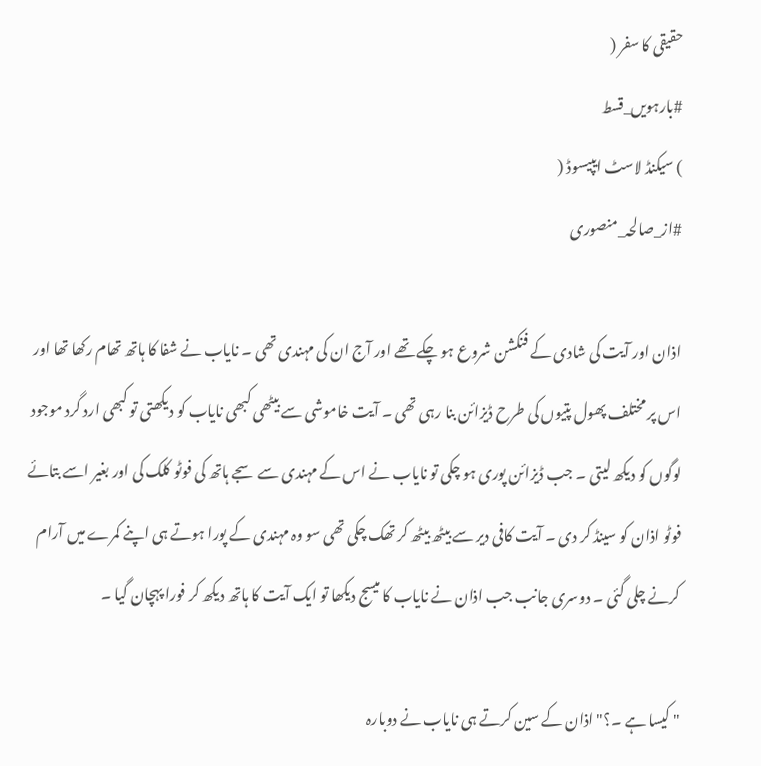حقیقی کا سفر (
#بارہویں_قسط
) سیکنڈ لاسٹ ایپیسوڈ (
#از_صالحہ_منصوری

اذان اور آیت کی شادی کے فنکشن شروع ہو چکے تھے اور آج ان کی مہندی تھی ۔ نایاب نے شفا کا ہاتھ تھام رکھا تھا اور اس پر مختلف پھول پتیوں کی طرح ڈیزائن بنا رہی تھی ۔ آیت خاموشی سے بیٹھی کبھی نایاب کو دیکھتی تو کبھی ارد گرد موجود لوگوں کو دیکھ لیتی ۔ جب ڈیزائن پوری ہو چکی تو نایاب نے اس کے مہندی سے سجے ہاتھ کی فوٹو کلک کی اور بغیر اسے بتائے فوٹو اذان کو سینڈ کر دی ۔ آیت کافی دیر سے بیٹھ بیٹھ کر تھک چکی تھی سو وہ مہندی کے پورا ہوتے ہی اپنے کمرے میں آرام کرنے چلی گئی ۔ دوسری جانب جب اذان نے نایاب کا میسج دیکھا تو ایک آیت کا ہاتھ دیکھ کر فورا پہچان گیا ۔

" کیسا ہے ۔؟" اذان کے سین کرتے ہی نایاب نے دوبارہ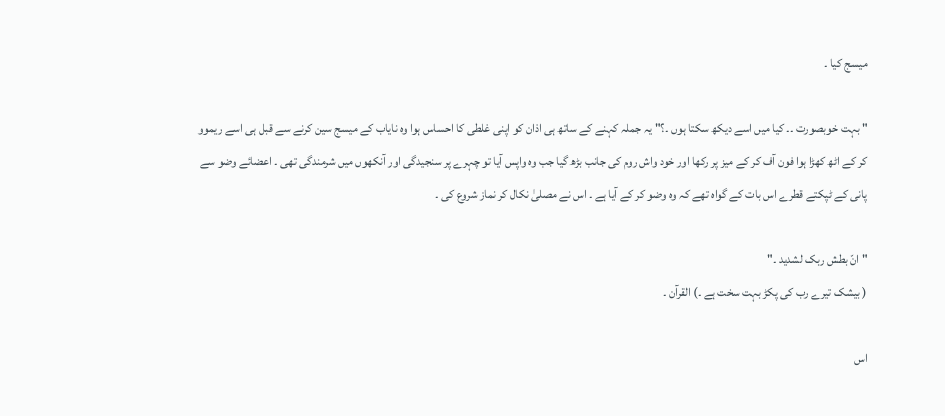میسج کیا ۔

" بہت خوبصورت ۔۔ کیا میں اسے دیکھ سکتا ہوں ۔؟" یہ جملہ کہنے کے ساتھ ہی اذان کو اپنی غلطی کا احساس ہوا وہ نایاب کے میسج سین کرنے سے قبل ہی اسے ریموو کر کے اٹھ کھڑا ہوا فون آف کر کے میز پر رکھا اور خود واش روم کی جانب بڑھ گیا جب وہ واپس آیا تو چہرے پر سنجیدگی اور آنکھوں میں شرمندگی تھی ۔ اعضائے وضو سے پانی کے ٹپکتے قطرے اس بات کے گواہ تھے کہ وہ وضو کر کے آیا ہے ۔ اس نے مصلیٰ نکال کر نماز شروع کی ۔

" انّ بطش ربک لشدید ۔"
( بیشک تیرے رب کی پکڑ بہت سخت ہے ۔) القرآن ۔

اس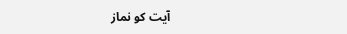آیت کو نماز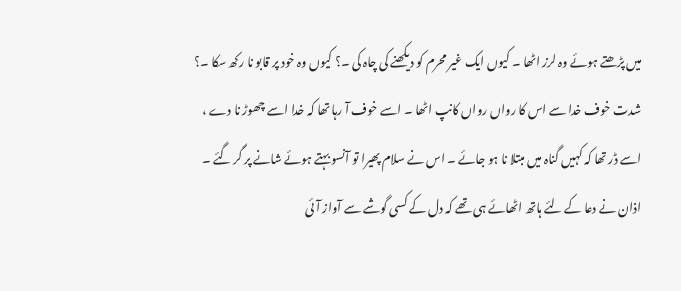میں پڑھتے ہوئے وہ لرز اٹھا ۔ کیوں ایک غیر محرم کو دیکھنے کی چاہ کی ۔؟ کیوں وہ خود پر قابو نا رکھ سکا ۔؟ شدت خوف خدا سے اس کا رواں رواں کانپ اٹھا ۔ اسے خوف آ رہا تھا کہ خدا اسے چھوڑ نا دے ، اسے ڈر تھا کہ کہیں گناہ میں مبتلا نا ہو جائے ۔ اس نے سلام پھیرا تو آنسو بہتے ہوئے شانے پر گر گئے ۔ اذان نے دعا کے لئے ہاتھ اٹھائے ہی تھے کہ دل کے کسی گوشے سے آواز آئی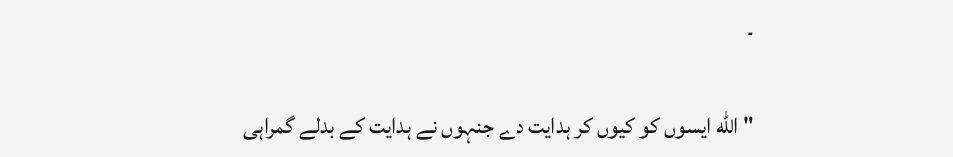۔

" اللّه ایسوں کو کیوں کر ہدایت دے جنہوں نے ہدایت کے بدلے گمراہی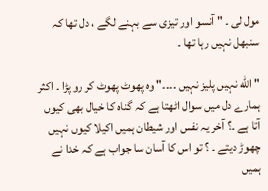مول لی ۔ " آنسو اور تیزی سے بہنے لگے ، دل تھا کہ سنبھل نہیں رہا تھا ۔

" اللّه نہیں پلیز نہیں ۔۔۔۔" وہ پھوٹ پھوٹ کر رو پڑا ۔ اکثر ہمارے دل میں سوال اٹھتا ہے کہ گناہ کا خیال بھی کیوں آتا ہے ۔؟ آخر یہ نفس اور شیطان ہمیں اکیلا کیوں نہیں چھوڑ دیتے ۔ ؟ تو اس کا آسان سا جواب ہے کہ خدا نے ہمیں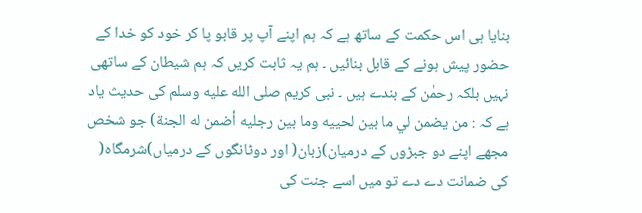بنایا ہی اس حکمت کے ساتھ ہے کہ ہم اپنے آپ پر قابو پا کر خود کو خدا کے حضور پیش ہونے کے قابل بنائیں ۔ ہم یہ ثابت کریں کہ ہم شیطان کے ساتھی نہیں بلکہ رحمٰن کے بندے ہیں ۔ نبی کریم صلى الله عليه وسلم کی حدیث یاد ہے کہ : من يضمن لي ما بين لحييه وما بين رجليه أضمن له الجنة) جو شخص مجھے اپنے دو جبڑوں کے درمیان)زبان( اور دوٹانگوں کے درمیاں)شرمگاہ( کی ضمانت دے دے تو میں اسے جنت کی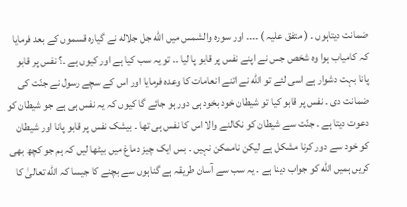ضمانت دیتاہوں ۔ ( متفق علیہ ) ۔۔۔۔ اور سورہ والشمس میں اللّه جل جلاله نے گیارہ قسموں کے بعد فرمایا کہ کامیاب ہوا وہ شخص جس نے اپنے نفس پر قابو پا لیا ۔۔ تو یہ سب کیا ہے اور کیوں ہے ۔؟ نفس پر قابو پانا بہت دشوار ہے اسی لئے تو اللّه نے اتنے انعامات کا وعدہ فرمایا اور اس کے سچے رسول نے جنّت کی ضمانت دی ۔ نفس پر قابو کیا تو شیطان خود بخود ہی دور ہو جائے گا کیوں کہ یہ نفس ہی ہے جو شیطان کو دعوت دیتا ہے ۔ جنّت سے شیطان کو نکالنے والا اس کا نفس ہی تھا ۔ بیشک نفس پر قابو پانا اور شیطان کو خود سے دور کرنا مشکل ہے لیکن ناممکن نہیں ۔ بس ایک چیز دماغ میں بیٹھا لیں کہ ہم جو کچھ بھی کریں ہمیں اللّه کو جواب دینا ہے ۔ یہ سب سے آسان طریقہ ہے گناہوں سے بچنے کا جیسا کہ اللّه تعالیٰ کا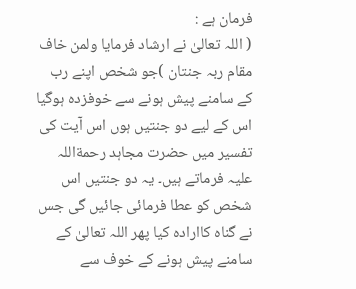فرمان ہے :
( اللہ تعالیٰ نے ارشاد فرمایا ولمن خاف مقام ربہ جنتان )جو شخص اپنے رب کے سامنے پیش ہونے سے خوفزدہ ہوگیا اس کے لیے دو جنتیں ہوں اس آیت کی تفسیر میں حضرت مجاہد رحمةاللہ علیہ فرماتے ہیں۔ یہ دو جنتیں اس شخص کو عطا فرمائی جائیں گی جس نے گناہ کاارادہ کیا پھر اللہ تعالیٰ کے سامنے پیش ہونے کے خوف سے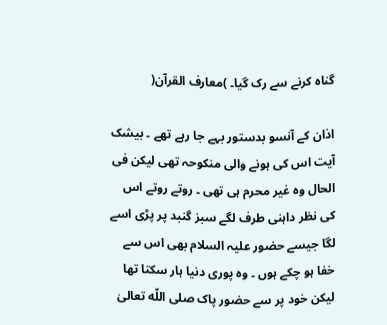گناہ کرنے سے رک گیا۔ )معارف القرآن(

اذان کے آنسو بدستور بہے جا رہے تھے ۔ بیشک آیت اس کی ہونے والی منکوحہ تھی لیکن فی الحال وہ غیر محرم ہی تھی ۔ روتے روتے اس کی نظر داہنی طرف لگے سبز گنبد پر پڑی اسے لگا جیسے حضور علیہ السلام بھی اس سے خفا ہو چکے ہوں ۔ وہ پوری دنیا ہار سکتا تھا لیکن خود پر سے حضور پاک صلی اللّه تعالیٰ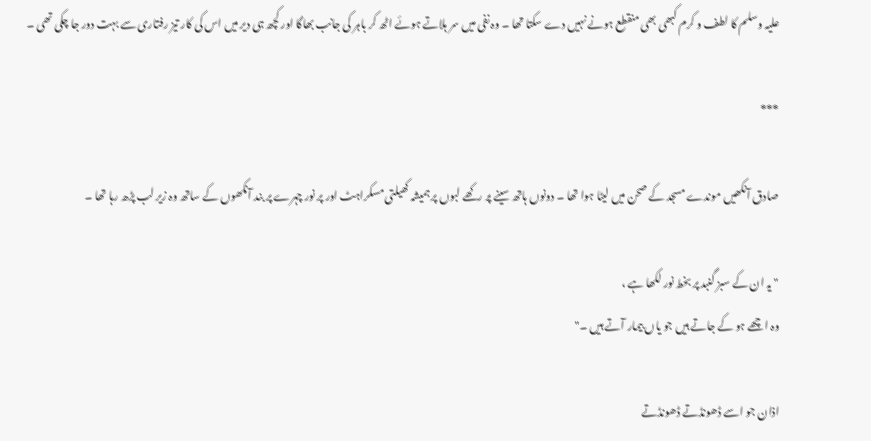علیہ وسلم کا لطف و کرم کبھی بھی منقطع ہونے نہیں دے سکتا تھا ۔ وہ نفی میں سر ہلاتے ہوئے اٹھ کر باہر کی جانب بھاگا اور کچھ ہی دیر میں اس کی کار تیز رفتاری سے بہت دور جا چکی تھی ۔

***

صادق آنکھیں موندے مسجد کے صحن میں لیٹا ہوا تھا ۔ دونوں ہاتھ سینے پر رکھے لبوں پر ہمیشہ کھیلتی مسکراہٹ اور پر نور چہرے پر بند آنکھوں کے ساتھ وہ زیر لب پڑھ رہا تھا ۔

" یہ ان کے سبز گنبد پر بخط نور لکھا ہے ،
وہ اچھے ہو کے جاتے ہیں جو یاں بیمار آتے ہیں ۔"

اذان جو اسے ڈھونڈتے ڈھونڈتے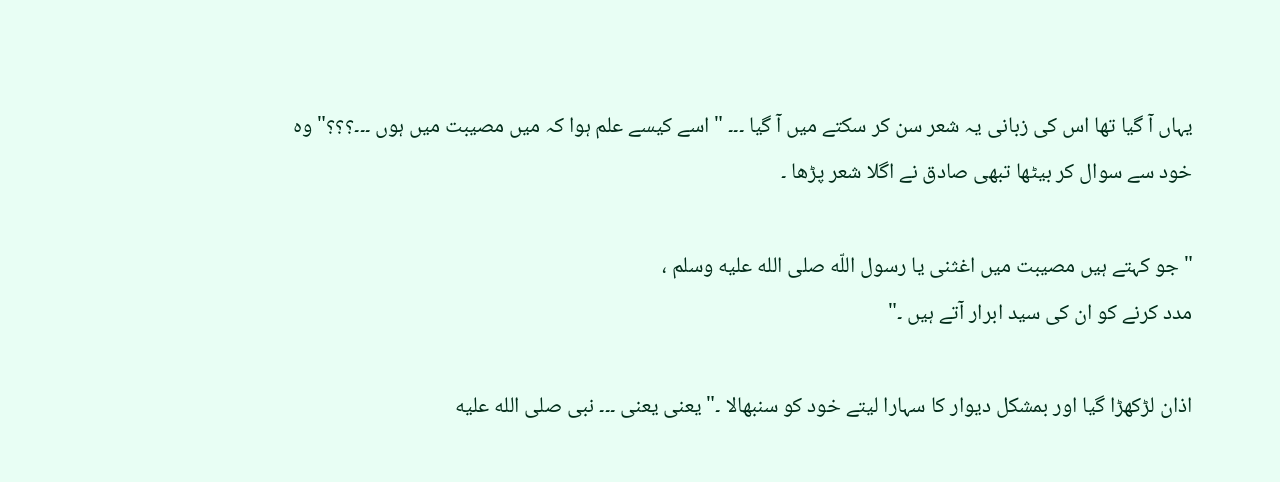یہاں آ گیا تھا اس کی زبانی یہ شعر سن کر سکتے میں آ گیا ۔۔۔ " اسے کیسے علم ہوا کہ میں مصیبت میں ہوں ۔۔۔؟؟؟" وہ خود سے سوال کر بیٹھا تبھی صادق نے اگلا شعر پڑھا ۔

" جو کہتے ہیں مصیبت میں اغثنی یا رسول اللّه صلى الله عليه وسلم ،
مدد کرنے کو ان کی سید ابرار آتے ہیں ۔"

اذان لڑکھڑا گیا اور بمشکل دیوار کا سہارا لیتے خود کو سنبھالا ۔" یعنی یعنی ۔۔۔ نبی صلى الله عليه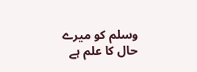وسلم کو میرے حال کا علم ہے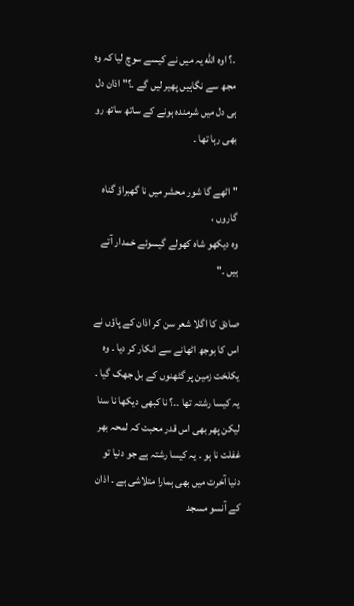۔؟ اوہ اللّه یہ میں نے کیسے سوچ لیا کہ وہ مجھ سے نگاہیں پھیر لیں گے ۔؟" اذان دل ہی دل میں شرمندہ ہونے کے ساتھ ساتھ رو بھی رہا تھا ۔

" اٹھے گا شور محشر میں نا گھبراؤ گناہ گاروں ،
وہ دیکھو شاہ کھولے گیسوئے خمدار آتے ہیں ۔"

صادق کا اگلا شعر سن کر اذان کے پاؤں نے اس کا بوجھ اٹھانے سے انکار کر دیا ۔ وہ یکلخت زمین پر گٹھنوں کے بل جھک گیا ۔ یہ کیسا رشتہ تھا ۔۔؟ نا کبھی دیکھا نا سنا لیکن پھر بھی اس قدر محبت کہ لمحہ بھر غفلت نا ہو ۔ یہ کیسا رشتہ ہے جو دنیا تو دنیا آخرت میں بھی ہمارا متلاشی ہے ۔ اذان کے آنسو مسجد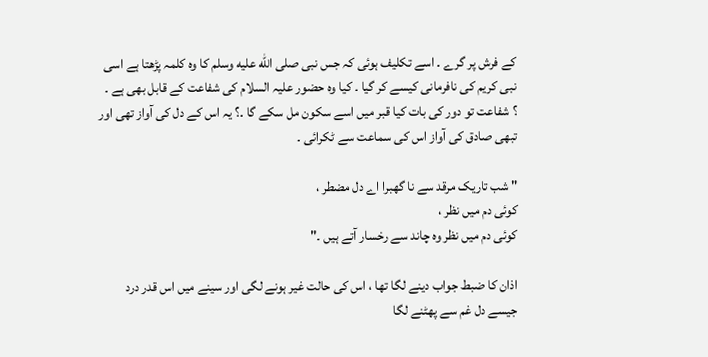کے فرش پر گرے ۔ اسے تکلیف ہوئی کہ جس نبی صلى الله عليه وسلم کا وہ کلمہ پڑھتا ہے اسی نبی کریم کی نافرمانی کیسے کر گیا ۔ کیا وہ حضور علیہ السلام کی شفاعت کے قابل بھی ہے ۔ ؟ شفاعت تو دور کی بات کیا قبر میں اسے سکون مل سکے گا ۔؟ یہ اس کے دل کی آواز تھی اور تبھی صادق کی آواز اس کی سماعت سے ٹکرائی ۔

" شب تاریک مرقد سے نا گھبرا اے دل مضطر ،
کوئی دم میں نظر ،
کوئی دم میں نظر وہ چاند سے رخسار آتے ہیں ۔"

اذان کا ضبط جواب دینے لگا تھا ، اس کی حالت غیر ہونے لگی اور سینے میں اس قدر درد جیسے دل غم سے پھٹنے لگا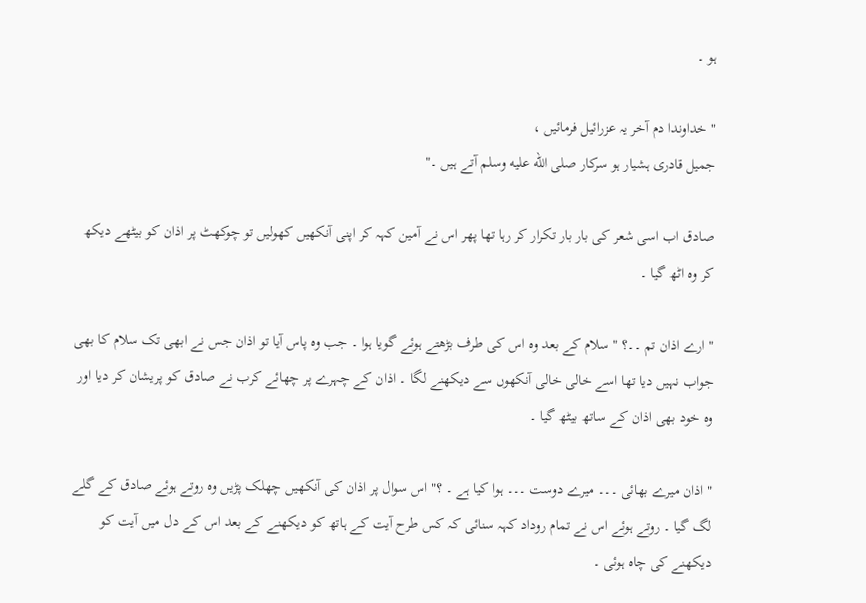ہو ۔

" خداوندا دم آخر یہ عزرائیل فرمائیں ،
جمیل قادری ہشیار ہو سرکار صلى الله عليه وسلم آتے ہیں ۔"

صادق اب اسی شعر کی بار بار تکرار کر رہا تھا پھر اس نے آمین کہہ کر اپنی آنکھیں کھولیں تو چوکھٹ پر اذان کو بیٹھے دیکھ کر وہ اٹھ گیا ۔

" ارے اذان تم ۔۔؟ " سلام کے بعد وہ اس کی طرف بڑھتے ہوئے گویا ہوا ۔ جب وہ پاس آیا تو اذان جس نے ابھی تک سلام کا بھی جواب نہیں دیا تھا اسے خالی خالی آنکھوں سے دیکھنے لگا ۔ اذان کے چہرے پر چھائے کرب نے صادق کو پریشان کر دیا اور وہ خود بھی اذان کے ساتھ بیٹھ گیا ۔

" اذان میرے بھائی ۔۔۔ میرے دوست ۔۔۔ ہوا کیا ہے ۔ ؟" اس سوال پر اذان کی آنکھیں چھلک پڑیں وہ روتے ہوئے صادق کے گلے لگ گیا ۔ روتے ہوئے اس نے تمام روداد کہہ سنائی کہ کس طرح آیت کے ہاتھ کو دیکھنے کے بعد اس کے دل میں آیت کو دیکھنے کی چاہ ہوئی ۔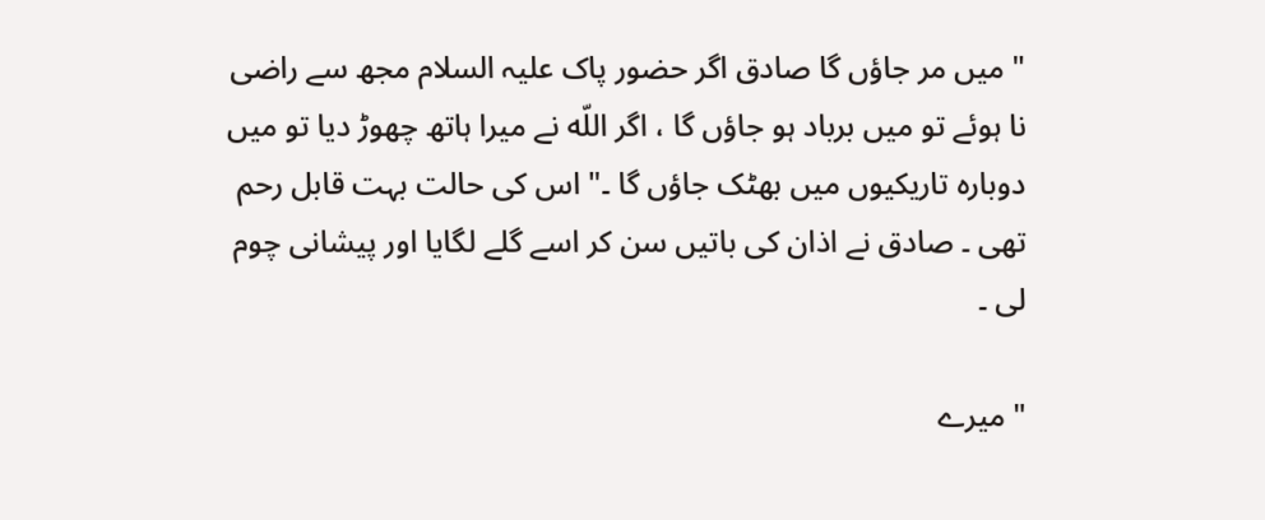" میں مر جاؤں گا صادق اگر حضور پاک علیہ السلام مجھ سے راضی نا ہوئے تو میں برباد ہو جاؤں گا ، اگر اللّه نے میرا ہاتھ چھوڑ دیا تو میں دوبارہ تاریکیوں میں بھٹک جاؤں گا ۔" اس کی حالت بہت قابل رحم تھی ۔ صادق نے اذان کی باتیں سن کر اسے گلے لگایا اور پیشانی چوم لی ۔

" میرے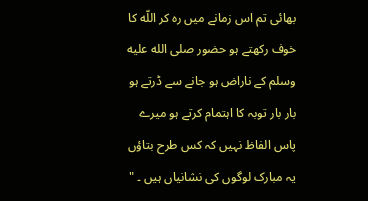بھائی تم اس زمانے میں رہ کر اللّه کا خوف رکھتے ہو حضور صلى الله عليه وسلم کے ناراض ہو جانے سے ڈرتے ہو بار بار توبہ کا اہتمام کرتے ہو میرے پاس الفاظ نہیں کہ کس طرح بتاؤں یہ مبارک لوگوں کی نشانیاں ہیں ۔ "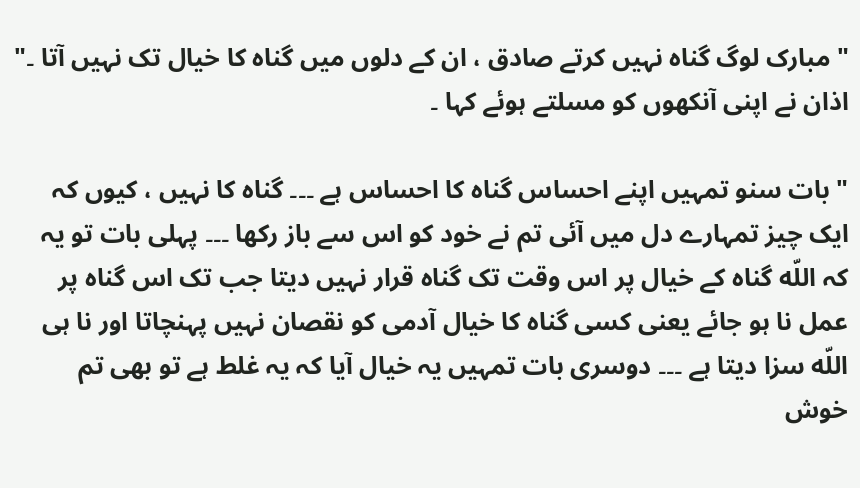" مبارک لوگ گناہ نہیں کرتے صادق ، ان کے دلوں میں گناہ کا خیال تک نہیں آتا ۔" اذان نے اپنی آنکھوں کو مسلتے ہوئے کہا ۔

" بات سنو تمہیں اپنے احساس گناہ کا احساس ہے ۔۔۔ گناہ کا نہیں ، کیوں کہ ایک چیز تمہارے دل میں آئی تم نے خود کو اس سے باز رکھا ۔۔۔ پہلی بات تو یہ کہ اللّه گناہ کے خیال پر اس وقت تک گناہ قرار نہیں دیتا جب تک اس گناہ پر عمل نا ہو جائے یعنی کسی گناہ کا خیال آدمی کو نقصان نہیں پہنچاتا اور نا ہی اللّه سزا دیتا ہے ۔۔۔ دوسری بات تمہیں یہ خیال آیا کہ یہ غلط ہے تو بھی تم خوش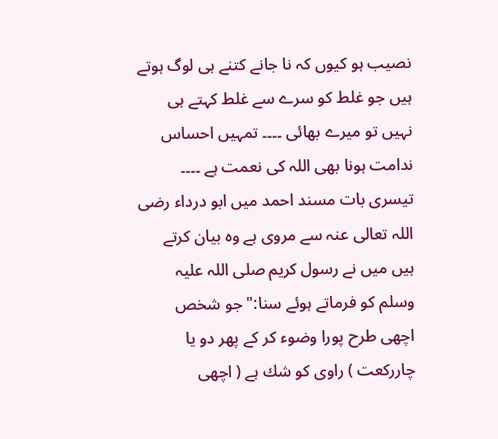نصیب ہو کیوں کہ نا جانے کتنے ہی لوگ ہوتے ہیں جو غلط کو سرے سے غلط کہتے ہی نہیں تو میرے بھائی ۔۔۔۔ تمہیں احساس ندامت ہونا بھی اللہ کی نعمت ہے ۔۔۔۔ تیسری بات مسند احمد ميں ابو درداء رضى اللہ تعالى عنہ سے مروى ہے وہ بيان كرتے ہيں ميں نے رسول كريم صلى اللہ عليہ وسلم كو فرماتے ہوئے سنا:" جو شخص اچھى طرح پورا وضوء كر كے پھر دو يا چارركعت ) راوى كو شك ہے ( اچھى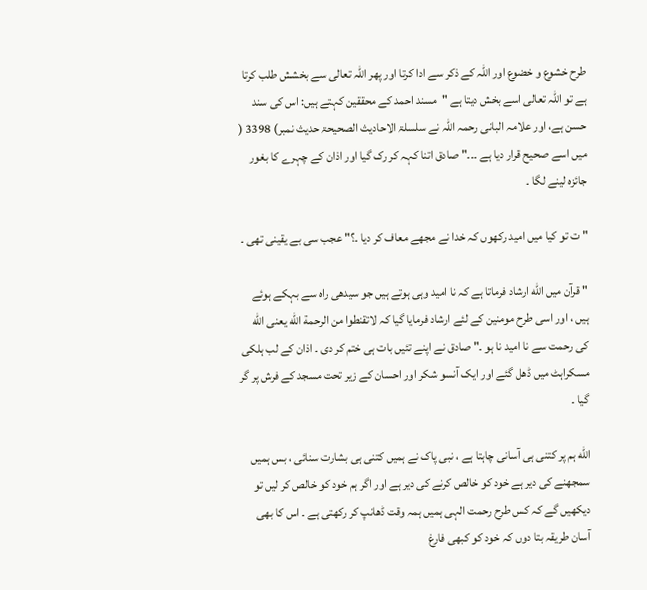طرح خشوع و خضوع اور اللہ كے ذكر سے ادا كرتا اور پھر اللہ تعالى سے بخشش طلب كرتا ہے تو اللہ تعالى اسے بخش ديتا ہے "مسند احمد كے محققين كہتے ہيں: اس كى سند حسن ہے، اور علامہ البانى رحمہ اللہ نے سلسلۃ الاحاديث الصحيحۃ حديث نمبر) 3398 ( ميں اسے صحيح قرار ديا ہے ۔۔۔" صادق اتنا کہہ کر رک گیا اور اذان کے چہرے کا بغور جائزہ لینے لگا ۔

" ت تو کیا میں امید رکھوں کہ خدا نے مجھے معاف کر دیا ۔؟" عجب سی بے یقینی تھی ۔

" قرآن میں اللّه ارشاد فرماتا ہے کہ نا امید وہی ہوتے ہیں جو سیدھی راہ سے بہکے ہوئے ہیں ، اور اسی طرح مومنین کے لئے ارشاد فرمایا گیا کہ لاتقنطوا من الرحمة اللّه یعنی اللّه کی رحمت سے نا امید نا ہو ۔" صادق نے اپنے تئیں بات ہی ختم کر دی ۔ اذان کے لب ہلکی مسکراہٹ میں ڈھل گئے اور ایک آنسو شکر اور احسان کے زیر تحت مسجد کے فرش پر گر گیا ۔

اللّه ہم پر کتنی ہی آسانی چاہتا ہے ، نبی پاک نے ہمیں کتنی ہی بشارت سنائی ، بس ہمیں سمجھنے کی دیر ہے خود کو خالص کرنے کی دیر ہے اور اگر ہم خود کو خالص کر لیں تو دیکھیں گے کہ کس طرح رحمت الہی ہمیں ہمہ وقت ڈھانپ کر رکھتی ہے ۔ اس کا بھی آسان طریقہ بتا دوں کہ خود کو کبھی فارغ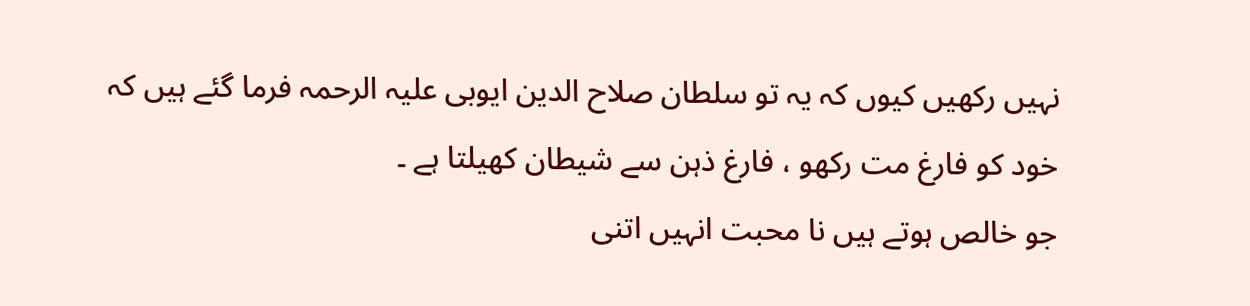نہیں رکھیں کیوں کہ یہ تو سلطان صلاح الدین ایوبی علیہ الرحمہ فرما گئے ہیں کہ خود کو فارغ مت رکھو ، فارغ ذہن سے شیطان کھیلتا ہے ۔
جو خالص ہوتے ہیں نا محبت انہیں اتنی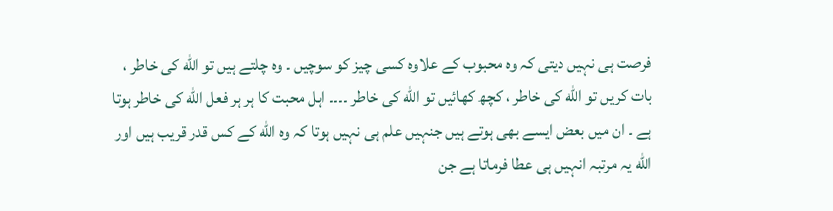فرصت ہی نہیں دیتی کہ وہ محبوب کے علاوہ کسی چیز کو سوچیں ۔ وہ چلتے ہیں تو اللّه کی خاطر ، بات کریں تو اللّه کی خاطر ، کچھ کھائیں تو اللّه کی خاطر ۔۔۔۔ اہل محبت کا ہر ہر فعل اللّه کی خاطر ہوتا ہے ۔ ان میں بعض ایسے بھی ہوتے ہیں جنہیں علم ہی نہیں ہوتا کہ وہ اللّه کے کس قدر قریب ہیں اور اللّه یہ مرتبہ انہیں ہی عطا فرماتا ہے جن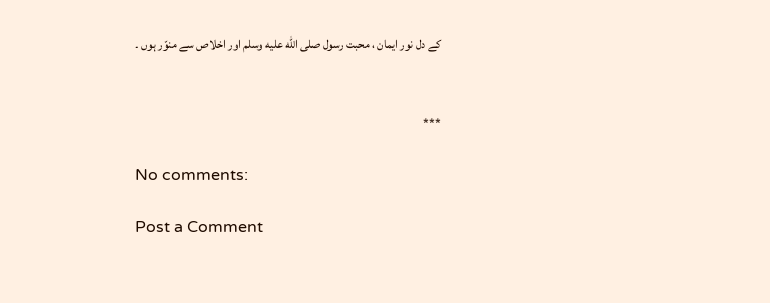کے دل نور ایمان ، محبت رسول صلى الله عليه وسلم اور اخلاص سے منوّر ہوں ۔


***

No comments:

Post a Comment